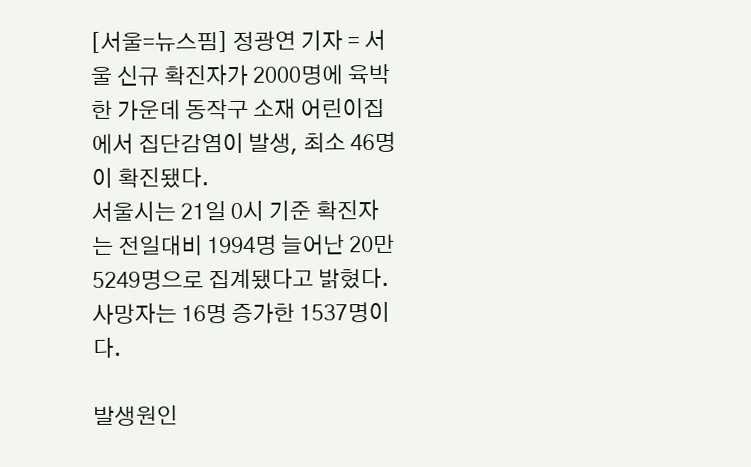[서울=뉴스핌] 정광연 기자 = 서울 신규 확진자가 2000명에 육박한 가운데 동작구 소재 어린이집에서 집단감염이 발생, 최소 46명이 확진됐다.
서울시는 21일 0시 기준 확진자는 전일대비 1994명 늘어난 20만5249명으로 집계됐다고 밝혔다. 사망자는 16명 증가한 1537명이다.

발생원인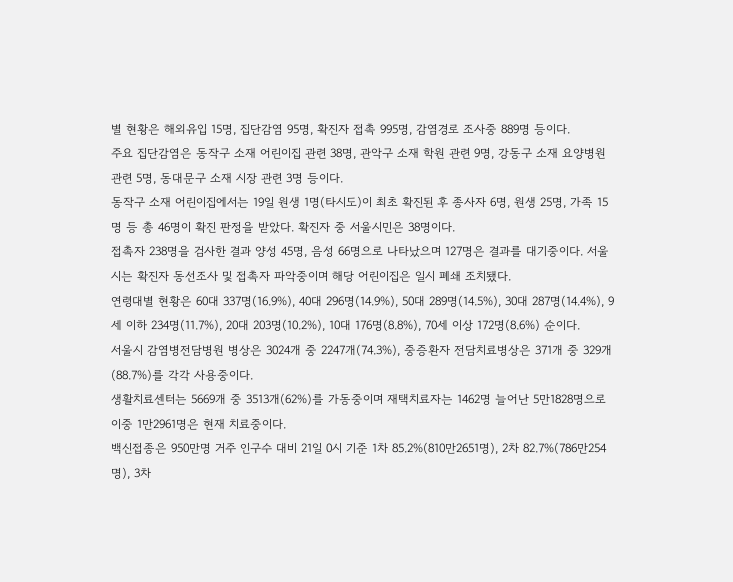별 현황은 해외유입 15명, 집단감염 95명, 확진자 접촉 995명, 감염경로 조사중 889명 등이다.
주요 집단감염은 동작구 소재 어린이집 관련 38명, 관악구 소재 학원 관련 9명, 강동구 소재 요양병원 관련 5명, 동대문구 소재 시장 관련 3명 등이다.
동작구 소재 어린이집에서는 19일 원생 1명(타시도)이 최초 확진된 후 종사자 6명, 원생 25명, 가족 15명 등 총 46명이 확진 판정을 받았다. 확진자 중 서울시민은 38명이다.
접촉자 238명을 검사한 결과 양성 45명, 음성 66명으로 나타났으며 127명은 결과를 대기중이다. 서울시는 확진자 동선조사 및 접촉자 파악중이며 해당 어린이집은 일시 폐쇄 조치됐다.
연령대별 현황은 60대 337명(16.9%), 40대 296명(14.9%), 50대 289명(14.5%), 30대 287명(14.4%), 9세 이하 234명(11.7%), 20대 203명(10.2%), 10대 176명(8.8%), 70세 이상 172명(8.6%) 순이다.
서울시 감염병전담병원 병상은 3024개 중 2247개(74.3%), 중증환자 전담치료병상은 371개 중 329개(88.7%)를 각각 사용중이다.
생활치료센터는 5669개 중 3513개(62%)를 가동중이며 재택치료자는 1462명 늘어난 5만1828명으로 이중 1만2961명은 현재 치료중이다.
백신접종은 950만명 거주 인구수 대비 21일 0시 기준 1차 85.2%(810만2651명), 2차 82.7%(786만254명), 3차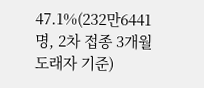47.1%(232만6441명, 2차 접종 3개월 도래자 기준)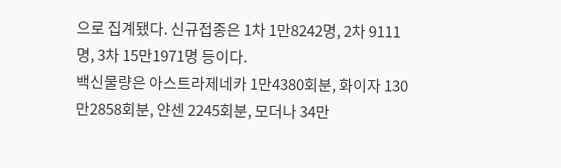으로 집계됐다. 신규접종은 1차 1만8242명, 2차 9111명, 3차 15만1971명 등이다.
백신물량은 아스트라제네카 1만4380회분, 화이자 130만2858회분, 얀센 2245회분, 모더나 34만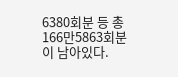6380회분 등 총 166만5863회분이 남아있다.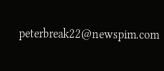peterbreak22@newspim.com